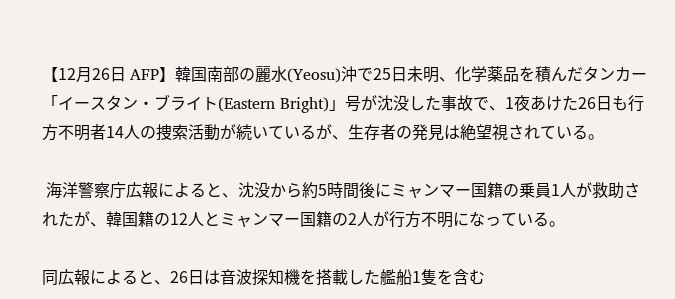【12月26日 AFP】韓国南部の麗水(Yeosu)沖で25日未明、化学薬品を積んだタンカー「イースタン・ブライト(Eastern Bright)」号が沈没した事故で、1夜あけた26日も行方不明者14人の捜索活動が続いているが、生存者の発見は絶望視されている。

 海洋警察庁広報によると、沈没から約5時間後にミャンマー国籍の乗員1人が救助されたが、韓国籍の12人とミャンマー国籍の2人が行方不明になっている。

同広報によると、26日は音波探知機を搭載した艦船1隻を含む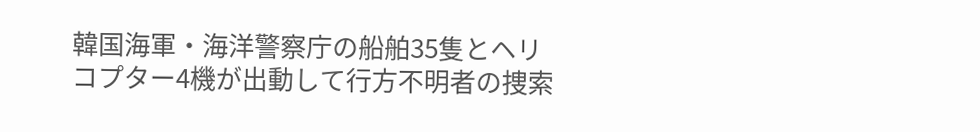韓国海軍・海洋警察庁の船舶35隻とヘリコプター4機が出動して行方不明者の捜索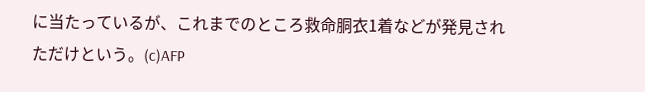に当たっているが、これまでのところ救命胴衣1着などが発見されただけという。(c)AFP